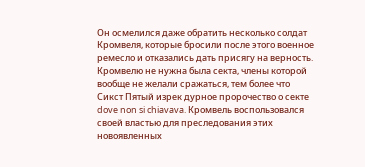Он осмелился даже обратить несколько солдат Кромвеля, которые бросили после этого военное ремесло и отказались дать присягу на верность. Кромвелю не нужна была секта, члены которой вообще не желали сражаться, тем более что Сикст Пятый изрек дурное пророчество о секте dove non si chiavava. Кромвель воспользовался своей властью для преследования этих новоявленных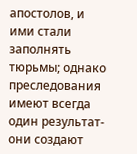апостолов, и ими стали заполнять тюрьмы; однако преследования имеют всегда один результат- они создают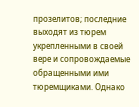прозелитов; последние выходят из тюрем укрепленными в своей вере и сопровождаемые обращенными ими тюремщиками. Однако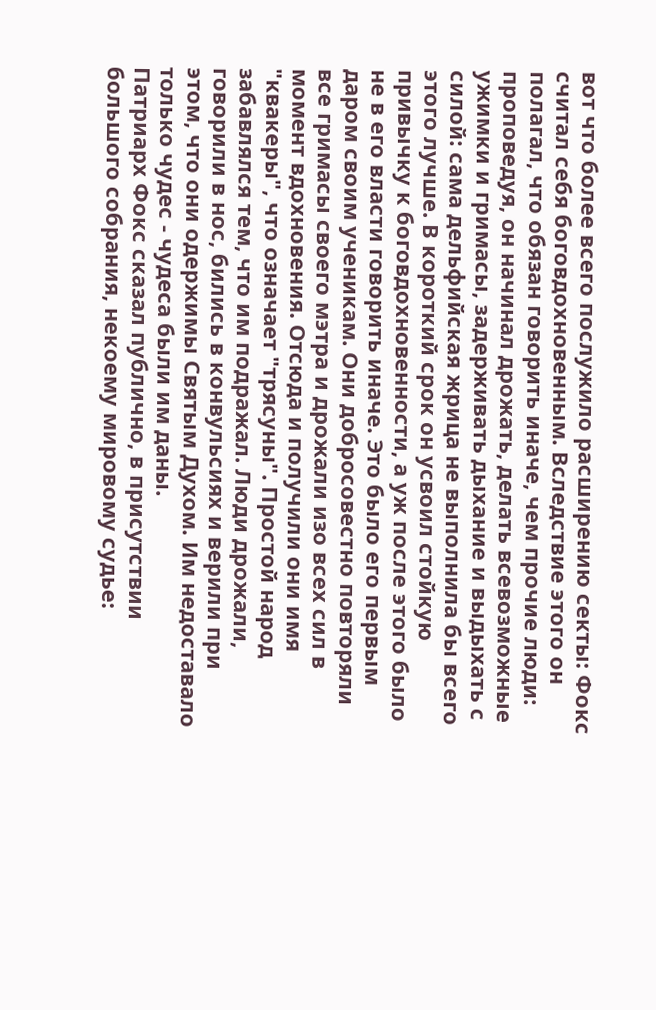вот что более всего послужило расширению секты: Фокс считал себя боговдохновенным. Вследствие этого он полагал, что обязан говорить иначе, чем прочие люди: проповедуя, он начинал дрожать, делать всевозможные ужимки и гримасы, задерживать дыхание и выдыхать с силой: сама дельфийская жрица не выполнила бы всего этого лучше. В короткий срок он усвоил стойкую привычку к боговдохновенности, а уж после этого было не в его власти говорить иначе. Это было его первым даром своим ученикам. Они добросовестно повторяли все гримасы своего мэтра и дрожали изо всех сил в момент вдохновения. Отсюда и получили они имя "квакеры", что означает "трясуны". Простой народ забавлялся тем, что им подражал. Люди дрожали, говорили в нос, бились в конвульсиях и верили при этом, что они одержимы Святым Духом. Им недоставало только чудес - чудеса были им даны.
Патриарх Фокс сказал публично, в присутствии большого собрания, некоему мировому судье: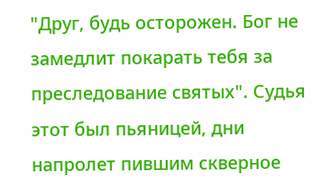"Друг, будь осторожен. Бог не замедлит покарать тебя за преследование святых". Судья этот был пьяницей, дни напролет пившим скверное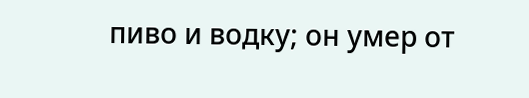пиво и водку; он умер от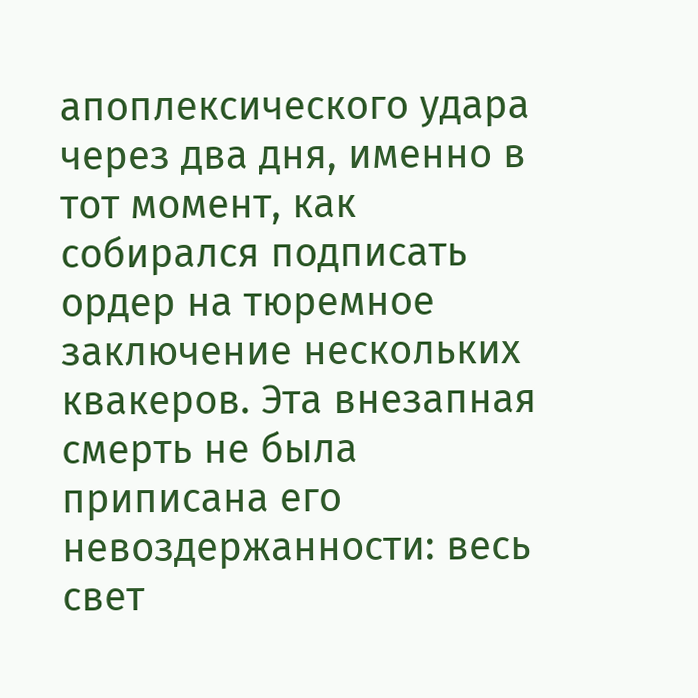апоплексического удара через два дня, именно в тот момент, как собирался подписать ордер на тюремное заключение нескольких квакеров. Эта внезапная смерть не была приписана его невоздержанности: весь свет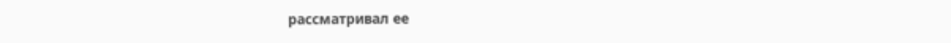рассматривал ее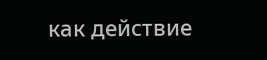как действие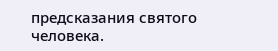предсказания святого человека.